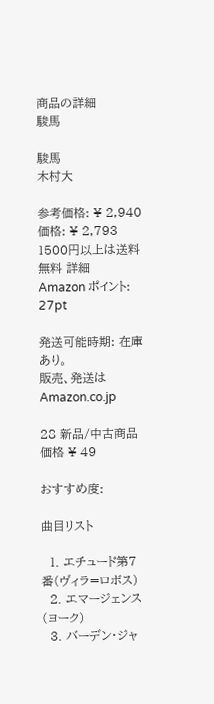商品の詳細
駿馬

駿馬
木村大

参考価格: ¥ 2,940
価格: ¥ 2,793 1500円以上は送料無料 詳細
Amazon ポイント: 27pt

発送可能時期: 在庫あり。
販売、発送は Amazon.co.jp

28 新品/中古商品価格 ¥ 49

おすすめ度:

曲目リスト

  1. エチュード第7番(ヴィラ=ロボス)
  2. エマージェンス(ヨーク)
  3. バーデン・ジャ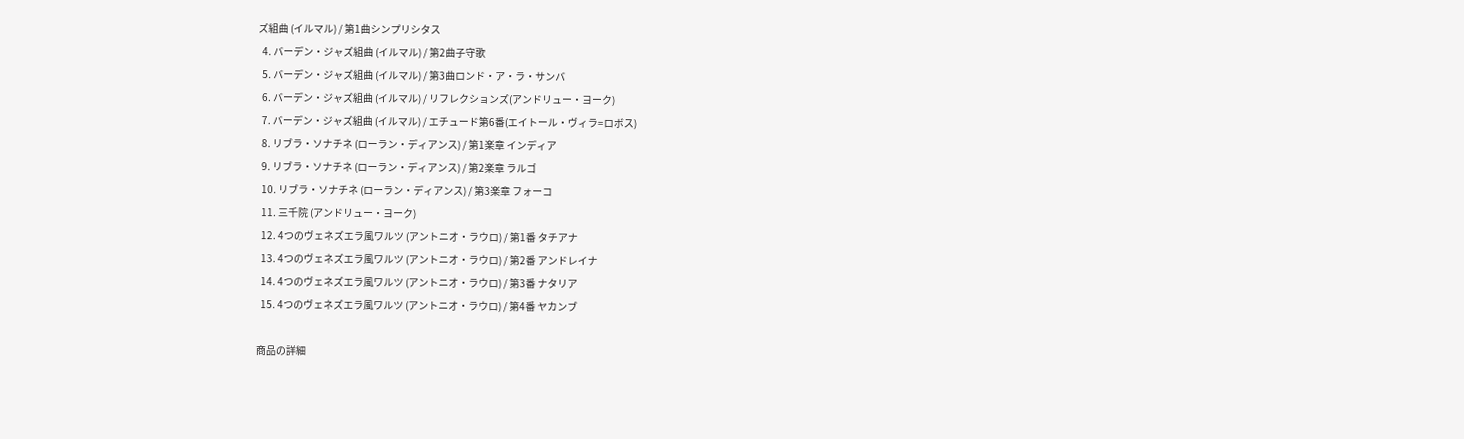ズ組曲 (イルマル) / 第1曲シンプリシタス
  4. バーデン・ジャズ組曲 (イルマル) / 第2曲子守歌
  5. バーデン・ジャズ組曲 (イルマル) / 第3曲ロンド・ア・ラ・サンバ
  6. バーデン・ジャズ組曲 (イルマル) / リフレクションズ(アンドリュー・ヨーク)
  7. バーデン・ジャズ組曲 (イルマル) / エチュード第6番(エイトール・ヴィラ=ロボス)
  8. リブラ・ソナチネ (ローラン・ディアンス) / 第1楽章 インディア
  9. リブラ・ソナチネ (ローラン・ディアンス) / 第2楽章 ラルゴ
  10. リブラ・ソナチネ (ローラン・ディアンス) / 第3楽章 フォーコ
  11. 三千院 (アンドリュー・ヨーク)
  12. 4つのヴェネズエラ風ワルツ (アントニオ・ラウロ) / 第1番 タチアナ
  13. 4つのヴェネズエラ風ワルツ (アントニオ・ラウロ) / 第2番 アンドレイナ
  14. 4つのヴェネズエラ風ワルツ (アントニオ・ラウロ) / 第3番 ナタリア
  15. 4つのヴェネズエラ風ワルツ (アントニオ・ラウロ) / 第4番 ヤカンブ

商品の詳細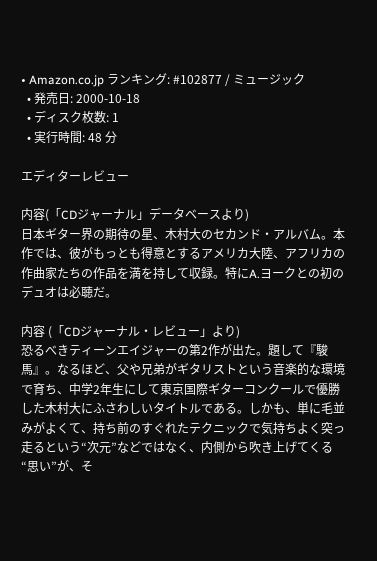• Amazon.co.jp ランキング: #102877 / ミュージック
  • 発売日: 2000-10-18
  • ディスク枚数: 1
  • 実行時間: 48 分

エディターレビュー

内容(「CDジャーナル」データベースより)
日本ギター界の期待の星、木村大のセカンド・アルバム。本作では、彼がもっとも得意とするアメリカ大陸、アフリカの作曲家たちの作品を満を持して収録。特にA.ヨークとの初のデュオは必聴だ。

内容 (「CDジャーナル・レビュー」より)
恐るべきティーンエイジャーの第2作が出た。題して『駿馬』。なるほど、父や兄弟がギタリストという音楽的な環境で育ち、中学2年生にして東京国際ギターコンクールで優勝した木村大にふさわしいタイトルである。しかも、単に毛並みがよくて、持ち前のすぐれたテクニックで気持ちよく突っ走るという“次元”などではなく、内側から吹き上げてくる“思い”が、そ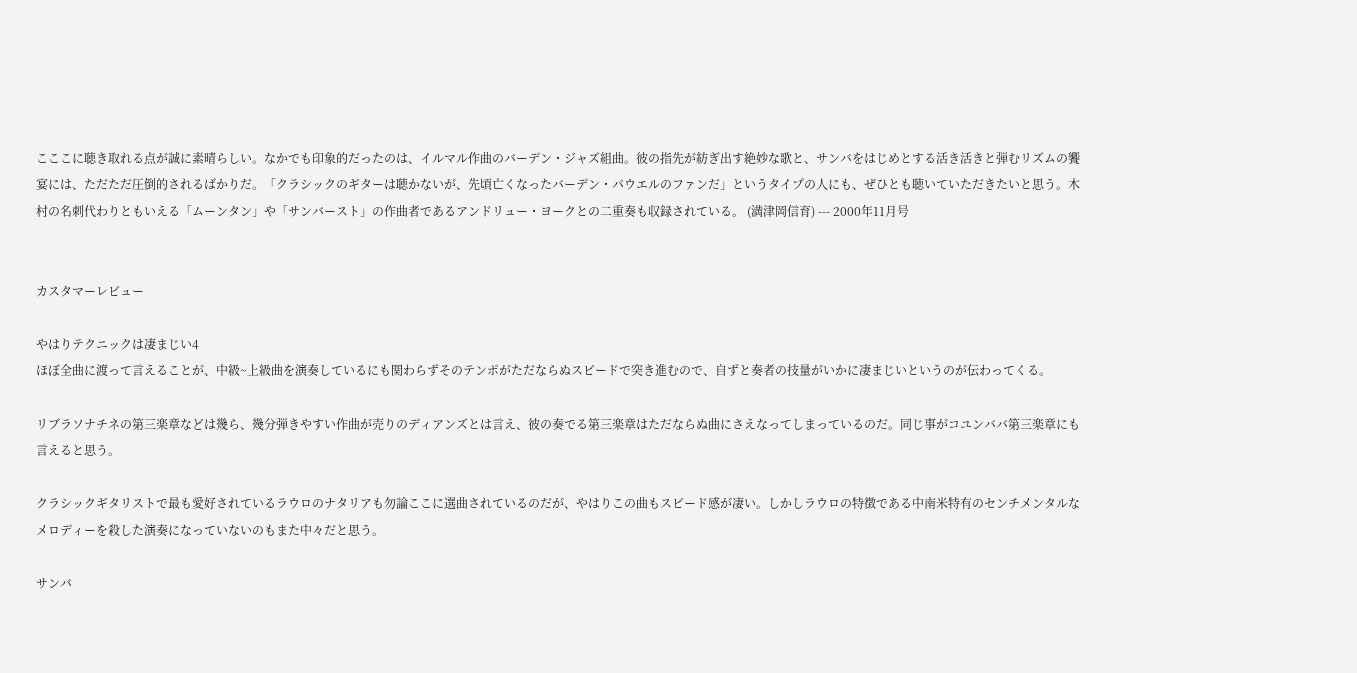こここに聴き取れる点が誠に素晴らしい。なかでも印象的だったのは、イルマル作曲のバーデン・ジャズ組曲。彼の指先が紡ぎ出す絶妙な歌と、サンバをはじめとする活き活きと弾むリズムの饗宴には、ただただ圧倒的されるばかりだ。「クラシックのギターは聴かないが、先頃亡くなったバーデン・パウエルのファンだ」というタイプの人にも、ぜひとも聴いていただきたいと思う。木村の名刺代わりともいえる「ムーンタン」や「サンバースト」の作曲者であるアンドリュー・ヨークとの二重奏も収録されている。 (満津岡信育) --- 2000年11月号


カスタマーレビュー

やはりテクニックは凄まじい4
ほぼ全曲に渡って言えることが、中級~上級曲を演奏しているにも関わらずそのテンポがただならぬスピードで突き進むので、自ずと奏者の技量がいかに凄まじいというのが伝わってくる。

リブラソナチネの第三楽章などは幾ら、幾分弾きやすい作曲が売りのディアンズとは言え、彼の奏でる第三楽章はただならぬ曲にさえなってしまっているのだ。同じ事がコユンババ第三楽章にも言えると思う。

クラシックギタリストで最も愛好されているラウロのナタリアも勿論ここに選曲されているのだが、やはりこの曲もスピード感が凄い。しかしラウロの特徴である中南米特有のセンチメンタルなメロディーを殺した演奏になっていないのもまた中々だと思う。

サンバ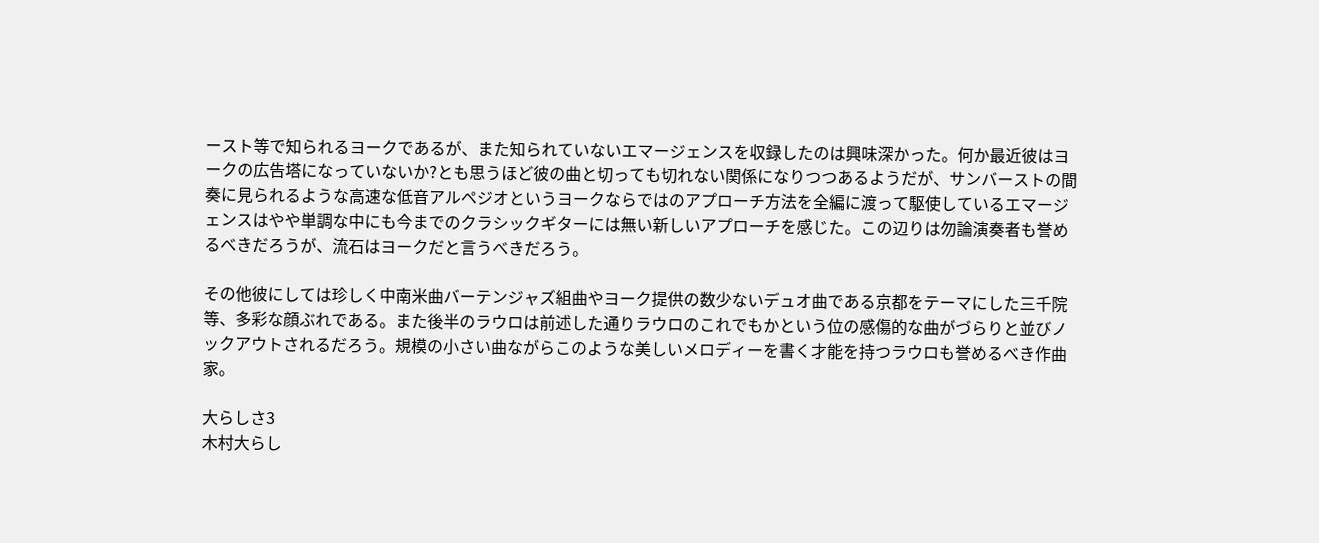ースト等で知られるヨークであるが、また知られていないエマージェンスを収録したのは興味深かった。何か最近彼はヨークの広告塔になっていないか?とも思うほど彼の曲と切っても切れない関係になりつつあるようだが、サンバーストの間奏に見られるような高速な低音アルペジオというヨークならではのアプローチ方法を全編に渡って駆使しているエマージェンスはやや単調な中にも今までのクラシックギターには無い新しいアプローチを感じた。この辺りは勿論演奏者も誉めるべきだろうが、流石はヨークだと言うべきだろう。

その他彼にしては珍しく中南米曲バーテンジャズ組曲やヨーク提供の数少ないデュオ曲である京都をテーマにした三千院等、多彩な顔ぶれである。また後半のラウロは前述した通りラウロのこれでもかという位の感傷的な曲がづらりと並びノックアウトされるだろう。規模の小さい曲ながらこのような美しいメロディーを書く才能を持つラウロも誉めるべき作曲家。

大らしさ3
木村大らし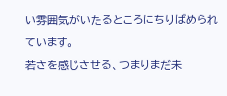い雰囲気がいたるところにちりばめられています。
若さを感じさせる、つまりまだ未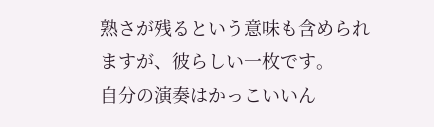熟さが残るという意味も含められますが、彼らしい一枚です。
自分の演奏はかっこいいん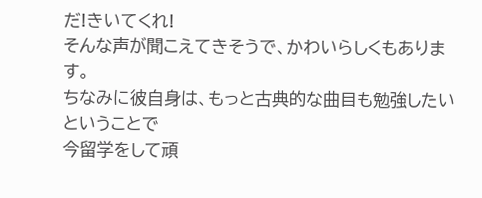だ!きいてくれ!
そんな声が聞こえてきそうで、かわいらしくもあります。
ちなみに彼自身は、もっと古典的な曲目も勉強したいということで
今留学をして頑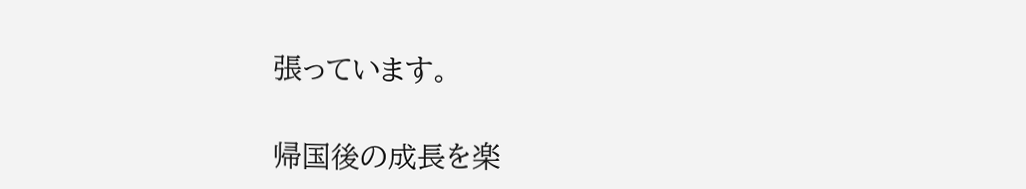張っています。

帰国後の成長を楽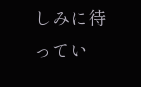しみに待ってい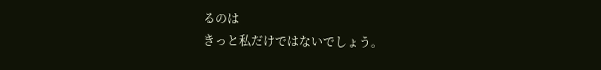るのは
きっと私だけではないでしょう。